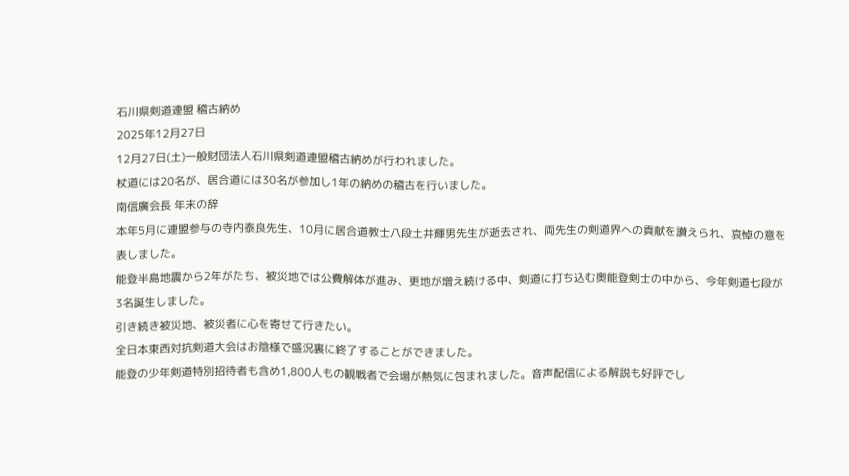石川県剣道連盟 稽古納め
2025年12月27日
12月27日(土)一般財団法人石川県剣道連盟稽古納めが行われました。
杖道には20名が、居合道には30名が参加し1年の納めの稽古を行いました。
南信廣会長 年末の辞
本年5月に連盟参与の寺内泰良先生、10月に居合道教士八段土井輝男先生が逝去され、両先生の剣道界への貢献を讃えられ、哀悼の意を表しました。
能登半島地震から2年がたち、被災地では公費解体が進み、更地が増え続ける中、剣道に打ち込む奥能登剣士の中から、今年剣道七段が3名誕生しました。
引き続き被災地、被災者に心を寄せて行きたい。
全日本東西対抗剣道大会はお陰様で盛況裏に終了することができました。
能登の少年剣道特別招待者も含め1,800人もの観戦者で会場が熱気に包まれました。音声配信による解説も好評でし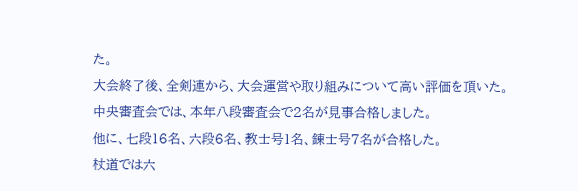た。
大会終了後、全剣連から、大会運営や取り組みについて高い評価を頂いた。
中央審査会では、本年八段審査会で2名が見事合格しました。
他に、七段16名、六段6名、教士号1名、錬士号7名が合格した。
杖道では六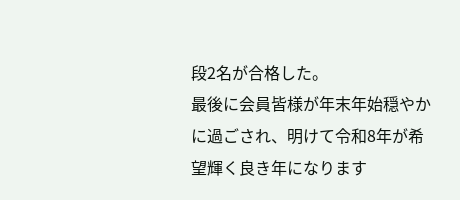段2名が合格した。
最後に会員皆様が年末年始穏やかに過ごされ、明けて令和8年が希望輝く良き年になります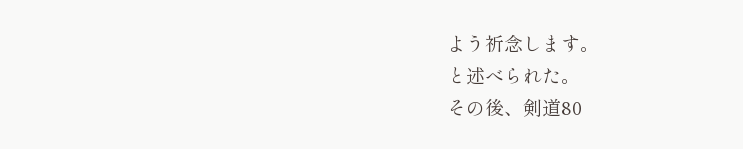よう祈念します。
と述べられた。
その後、剣道80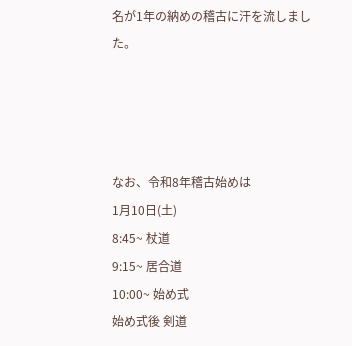名が1年の納めの稽古に汗を流しました。




なお、令和8年稽古始めは
1月10日(土)
8:45~ 杖道
9:15~ 居合道
10:00~ 始め式
始め式後 剣道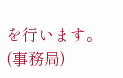を行います。
(事務局)